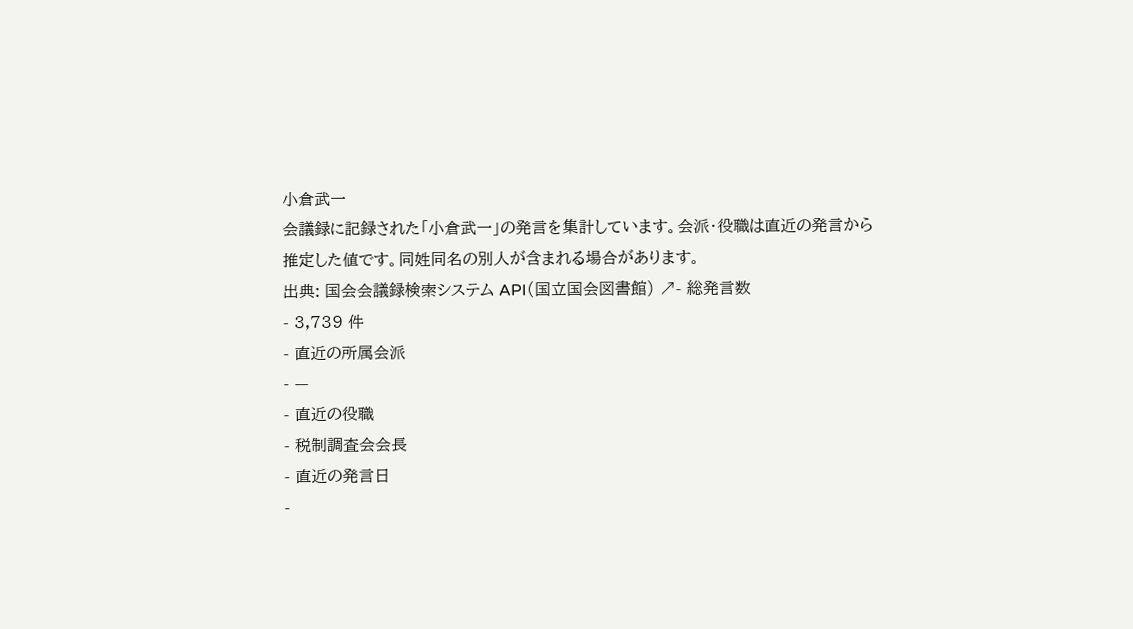小倉武一
会議録に記録された「小倉武一」の発言を集計しています。会派・役職は直近の発言から推定した値です。同姓同名の別人が含まれる場合があります。
出典: 国会会議録検索システム API(国立国会図書館) ↗- 総発言数
- 3,739 件
- 直近の所属会派
- —
- 直近の役職
- 税制調査会会長
- 直近の発言日
-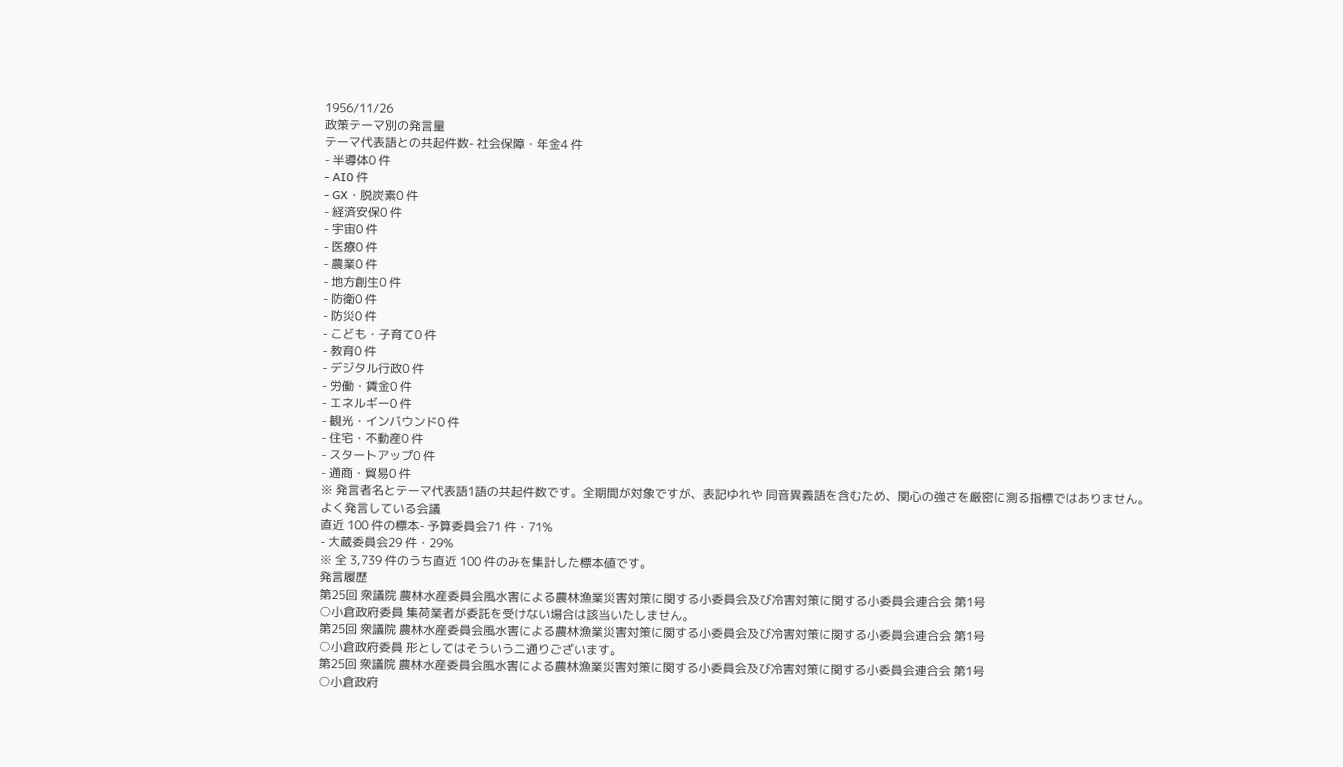1956/11/26
政策テーマ別の発言量
テーマ代表語との共起件数- 社会保障・年金4 件
- 半導体0 件
- AI0 件
- GX・脱炭素0 件
- 経済安保0 件
- 宇宙0 件
- 医療0 件
- 農業0 件
- 地方創生0 件
- 防衛0 件
- 防災0 件
- こども・子育て0 件
- 教育0 件
- デジタル行政0 件
- 労働・賃金0 件
- エネルギー0 件
- 観光・インバウンド0 件
- 住宅・不動産0 件
- スタートアップ0 件
- 通商・貿易0 件
※ 発言者名とテーマ代表語1語の共起件数です。全期間が対象ですが、表記ゆれや 同音異義語を含むため、関心の強さを厳密に測る指標ではありません。
よく発言している会議
直近 100 件の標本- 予算委員会71 件・71%
- 大蔵委員会29 件・29%
※ 全 3,739 件のうち直近 100 件のみを集計した標本値です。
発言履歴
第25回 衆議院 農林水産委員会風水害による農林漁業災害対策に関する小委員会及び冷害対策に関する小委員会連合会 第1号
○小倉政府委員 集荷業者が委託を受けない場合は該当いたしません。
第25回 衆議院 農林水産委員会風水害による農林漁業災害対策に関する小委員会及び冷害対策に関する小委員会連合会 第1号
○小倉政府委員 形としてはそういう二通りございます。
第25回 衆議院 農林水産委員会風水害による農林漁業災害対策に関する小委員会及び冷害対策に関する小委員会連合会 第1号
○小倉政府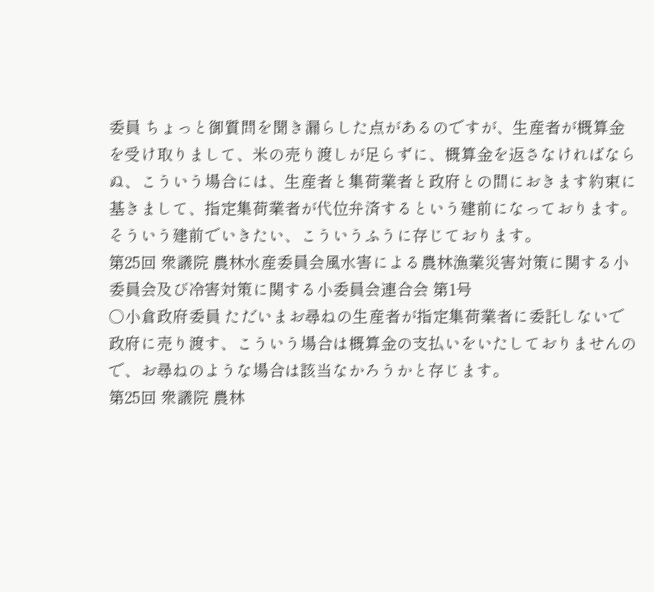委員 ちょっと御質問を聞き漏らした点があるのですが、生産者が概算金を受け取りまして、米の売り渡しが足らずに、概算金を返さなければならぬ、こういう場合には、生産者と集荷業者と政府との間におきます約束に基きまして、指定集荷業者が代位弁済するという建前になっております。そういう建前でいきたい、こういうふうに存じております。
第25回 衆議院 農林水産委員会風水害による農林漁業災害対策に関する小委員会及び冷害対策に関する小委員会連合会 第1号
○小倉政府委員 ただいまお尋ねの生産者が指定集荷業者に委託しないで政府に売り渡す、こういう場合は概算金の支払いをいたしておりませんので、お尋ねのような場合は該当なかろうかと存じます。
第25回 衆議院 農林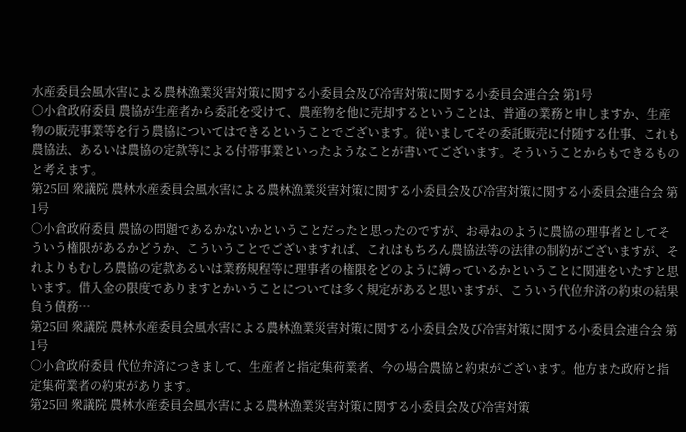水産委員会風水害による農林漁業災害対策に関する小委員会及び冷害対策に関する小委員会連合会 第1号
○小倉政府委員 農協が生産者から委託を受けて、農産物を他に売却するということは、普通の業務と申しますか、生産物の販売事業等を行う農協についてはできるということでございます。従いましてその委託販売に付随する仕事、これも農協法、あるいは農協の定款等による付帯事業といったようなことが書いてございます。そういうことからもできるものと考えます。
第25回 衆議院 農林水産委員会風水害による農林漁業災害対策に関する小委員会及び冷害対策に関する小委員会連合会 第1号
○小倉政府委員 農協の問題であるかないかということだったと思ったのですが、お尋ねのように農協の理事者としてそういう権限があるかどうか、こういうことでございますれば、これはもちろん農協法等の法律の制約がございますが、それよりもむしろ農協の定款あるいは業務規程等に理事者の権限をどのように縛っているかということに関連をいたすと思います。借入金の限度でありますとかいうことについては多く規定があると思いますが、こういう代位弁済の約束の結果負う債務…
第25回 衆議院 農林水産委員会風水害による農林漁業災害対策に関する小委員会及び冷害対策に関する小委員会連合会 第1号
○小倉政府委員 代位弁済につきまして、生産者と指定集荷業者、今の場合農協と約束がございます。他方また政府と指定集荷業者の約束があります。
第25回 衆議院 農林水産委員会風水害による農林漁業災害対策に関する小委員会及び冷害対策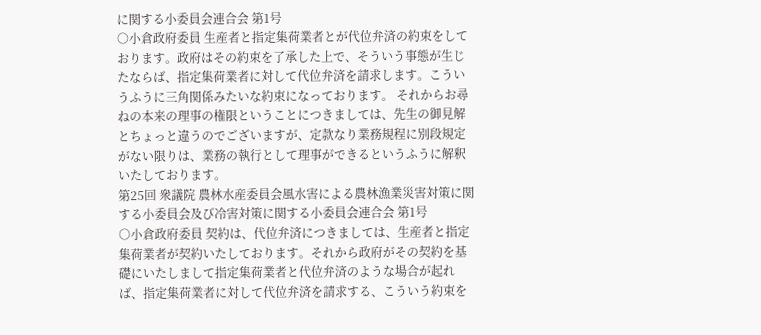に関する小委員会連合会 第1号
○小倉政府委員 生産者と指定集荷業者とが代位弁済の約束をしております。政府はその約束を了承した上で、そういう事態が生じたならば、指定集荷業者に対して代位弁済を請求します。こういうふうに三角関係みたいな約束になっております。 それからお尋ねの本来の理事の権限ということにつきましては、先生の御見解とちょっと違うのでございますが、定款なり業務規程に別段規定がない限りは、業務の執行として理事ができるというふうに解釈いたしております。
第25回 衆議院 農林水産委員会風水害による農林漁業災害対策に関する小委員会及び冷害対策に関する小委員会連合会 第1号
○小倉政府委員 契約は、代位弁済につきましては、生産者と指定集荷業者が契約いたしております。それから政府がその契約を基礎にいたしまして指定集荷業者と代位弁済のような場合が起れば、指定集荷業者に対して代位弁済を請求する、こういう約束を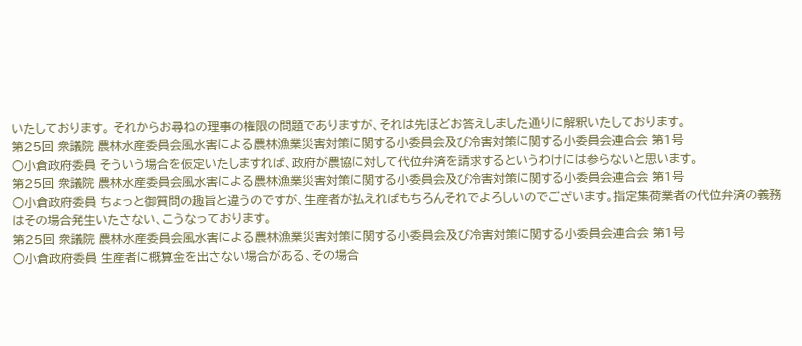いたしております。 それからお尋ねの理事の権限の問題でありますが、それは先ほどお答えしました通りに解釈いたしております。
第25回 衆議院 農林水産委員会風水害による農林漁業災害対策に関する小委員会及び冷害対策に関する小委員会連合会 第1号
○小倉政府委員 そういう場合を仮定いたしますれば、政府が農協に対して代位弁済を請求するというわけには参らないと思います。
第25回 衆議院 農林水産委員会風水害による農林漁業災害対策に関する小委員会及び冷害対策に関する小委員会連合会 第1号
○小倉政府委員 ちょっと御質問の趣旨と違うのですが、生産者が払えればもちろんそれでよろしいのでございます。指定集荷業者の代位弁済の義務はその場合発生いたさない、こうなっております。
第25回 衆議院 農林水産委員会風水害による農林漁業災害対策に関する小委員会及び冷害対策に関する小委員会連合会 第1号
○小倉政府委員 生産者に概算金を出さない場合がある、その場合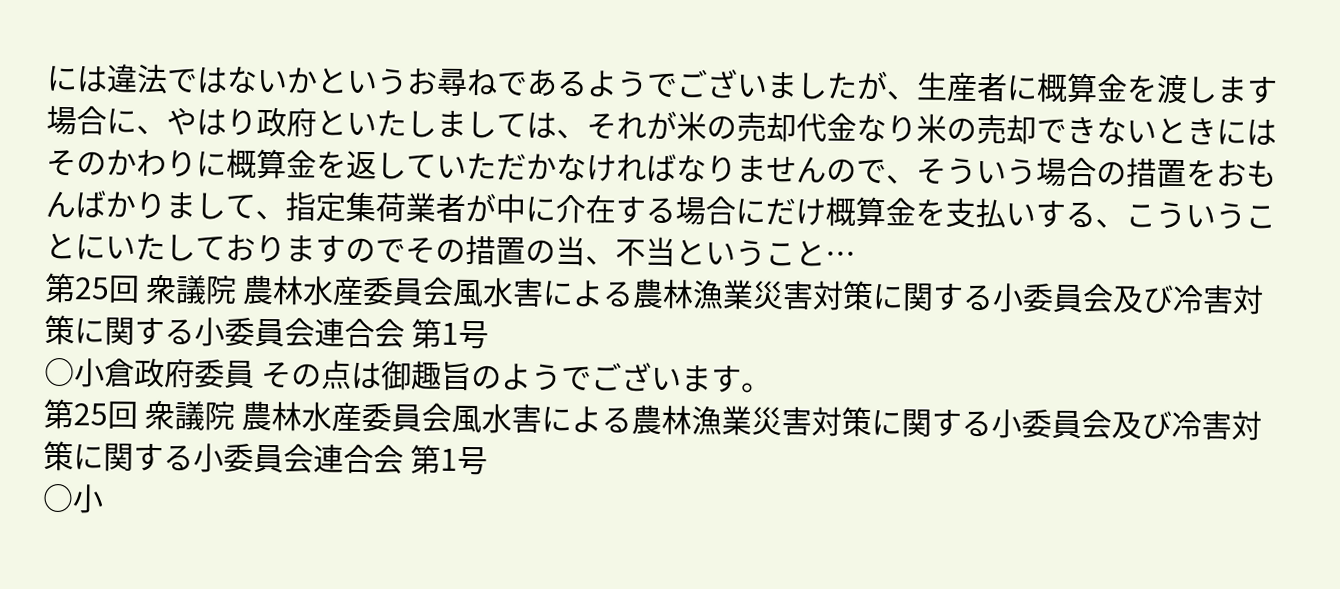には違法ではないかというお尋ねであるようでございましたが、生産者に概算金を渡します場合に、やはり政府といたしましては、それが米の売却代金なり米の売却できないときにはそのかわりに概算金を返していただかなければなりませんので、そういう場合の措置をおもんばかりまして、指定集荷業者が中に介在する場合にだけ概算金を支払いする、こういうことにいたしておりますのでその措置の当、不当ということ…
第25回 衆議院 農林水産委員会風水害による農林漁業災害対策に関する小委員会及び冷害対策に関する小委員会連合会 第1号
○小倉政府委員 その点は御趣旨のようでございます。
第25回 衆議院 農林水産委員会風水害による農林漁業災害対策に関する小委員会及び冷害対策に関する小委員会連合会 第1号
○小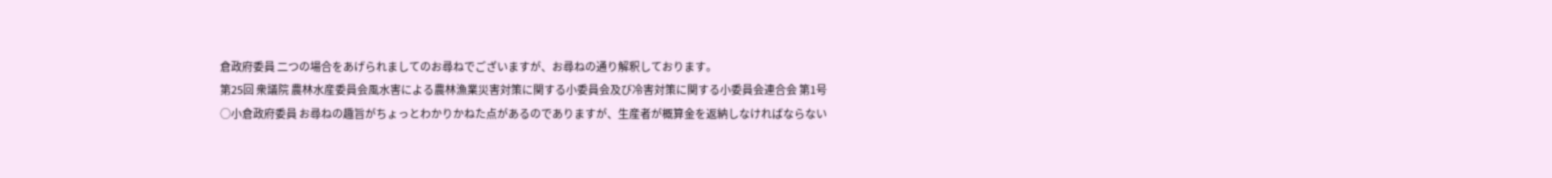倉政府委員 二つの場合をあげられましてのお尋ねでございますが、お尋ねの通り解釈しております。
第25回 衆議院 農林水産委員会風水害による農林漁業災害対策に関する小委員会及び冷害対策に関する小委員会連合会 第1号
○小倉政府委員 お尋ねの趣旨がちょっとわかりかねた点があるのでありますが、生産者が概算金を返納しなければならない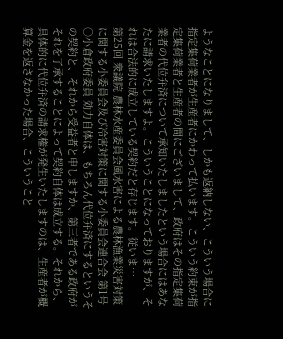ようなことになりまして、しかも返納しない、こういう場合に指定集荷業者が生産者にかわって払います。こういう約束が指定集荷業者と生産者の間にございまして、政府はその指定集荷業者の代位弁済について承知いたしましたという場合にはあなたに請求いたしますよ。こういうことになっておりますが、それは合法的に成立している契約だと存じます。従いま…
第25回 衆議院 農林水産委員会風水害による農林漁業災害対策に関する小委員会及び冷害対策に関する小委員会連合会 第1号
○小倉政府委員 効力自体は、もちろん代位弁済にするというその契約と、それから受益者と申しますか、第三者である政府がそれを了承することによって契約自体は成立する。それから、具体的に代位弁済の請求権が発生いたしますのは、生産者が概算金を返さなかった場合、こういうこと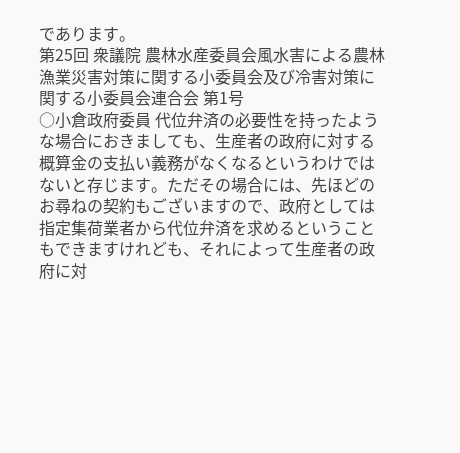であります。
第25回 衆議院 農林水産委員会風水害による農林漁業災害対策に関する小委員会及び冷害対策に関する小委員会連合会 第1号
○小倉政府委員 代位弁済の必要性を持ったような場合におきましても、生産者の政府に対する概算金の支払い義務がなくなるというわけではないと存じます。ただその場合には、先ほどのお尋ねの契約もございますので、政府としては指定集荷業者から代位弁済を求めるということもできますけれども、それによって生産者の政府に対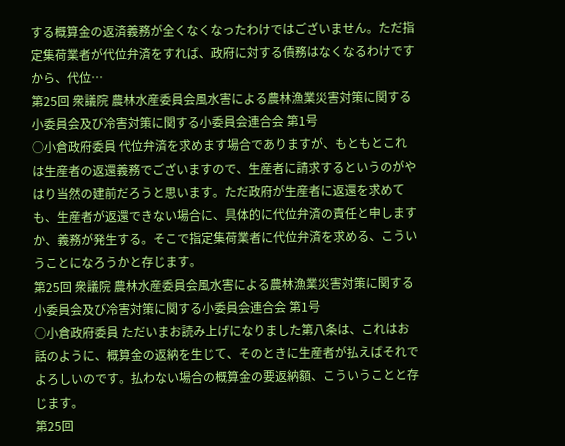する概算金の返済義務が全くなくなったわけではございません。ただ指定集荷業者が代位弁済をすれば、政府に対する債務はなくなるわけですから、代位…
第25回 衆議院 農林水産委員会風水害による農林漁業災害対策に関する小委員会及び冷害対策に関する小委員会連合会 第1号
○小倉政府委員 代位弁済を求めます場合でありますが、もともとこれは生産者の返還義務でございますので、生産者に請求するというのがやはり当然の建前だろうと思います。ただ政府が生産者に返還を求めても、生産者が返還できない場合に、具体的に代位弁済の責任と申しますか、義務が発生する。そこで指定集荷業者に代位弁済を求める、こういうことになろうかと存じます。
第25回 衆議院 農林水産委員会風水害による農林漁業災害対策に関する小委員会及び冷害対策に関する小委員会連合会 第1号
○小倉政府委員 ただいまお読み上げになりました第八条は、これはお話のように、概算金の返納を生じて、そのときに生産者が払えばそれでよろしいのです。払わない場合の概算金の要返納額、こういうことと存じます。
第25回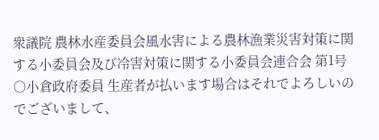衆議院 農林水産委員会風水害による農林漁業災害対策に関する小委員会及び冷害対策に関する小委員会連合会 第1号
○小倉政府委員 生産者が払います場合はそれでよろしいのでございまして、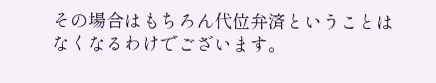その場合はもちろん代位弁済ということはなくなるわけでございます。